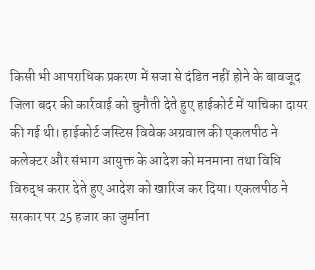किसी भी आपराधिक प्रकरण में सजा से दंडित नहीं होने के बावजूद जिला बदर की कार्रवाई को चुनौती देते हुए हाईकोर्ट में याचिका दायर की गई थी। हाईकोर्ट जस्टिस विवेक अग्रवाल की एकलपीठ ने कलेक्टर और संभाग आयुक्त के आदेश को मनमाना तथा विधि विरुद्ध करार देते हुए आदेश को खारिज कर दिया। एकलपीठ ने सरकार पर 25 हजार का जुर्माना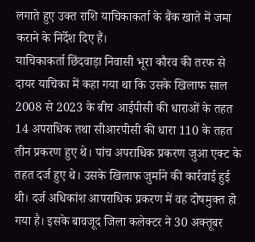लगाते हुए उक्त राशि याचिकाकर्ता के बैंक खाते में जमा कराने के निर्देश दिए हैं।
याचिकाकर्ता छिंदवाड़ा निवासी भूरा कौरव की तरफ से दायर याचिका में कहा गया था कि उसके खिलाफ साल 2008 से 2023 के बीच आईपीसी की धाराओं के तहत 14 अपराधिक तथा सीआरपीसी की धारा 110 के तहत तीन प्रकरण हुए थे। पांच अपराधिक प्रकरण जुआ एक्ट के तहत दर्ज हुए थे। उसके खिलाफ जुर्माने की कार्रवाई हुई थी। दर्ज अधिकांश आपराधिक प्रकरण में वह दोषमुक्त हो गया है। इसके बावजूद जिला कलेक्टर ने 30 अक्तूबर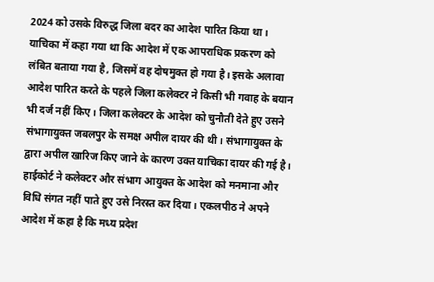2024 को उसके विरुद्ध जिला बदर का आदेश पारित किया था।
याचिका में कहा गया था कि आदेश में एक आपराधिक प्रकरण को लंबित बताया गया है, जिसमें वह दोषमुक्त हो गया है। इसके अलावा आदेश पारित करते के पहले जिला कलेक्टर ने किसी भी गवाह के बयान भी दर्ज नहीं किए। जिला कलेक्टर के आदेश को चुनौती देते हुए उसने संभागायुक्त जबलपुर के समक्ष अपील दायर की थी। संभागायुक्त के द्वारा अपील खारिज किए जाने के कारण उक्त याचिका दायर की गई है।
हाईकोर्ट ने कलेक्टर और संभाग आयुक्त के आदेश को मनमाना और विधि संगत नहीं पाते हुए उसे निरस्त कर दिया। एकलपीठ ने अपने आदेश में कहा है कि मध्य प्रदेश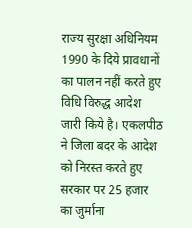राज्य सुरक्षा अधिनियम 1990 के दिये प्रावधानों का पालन नहीं करते हुए विधि विरुद्ध आदेश जारी किये है। एकलपीठ ने जिला बदर के आदेश को निरस्त करते हुए सरकार पर 25 हजार का जुर्माना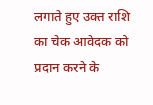लगाते हुए उक्त राशि का चेक आवेदक को प्रदान करने के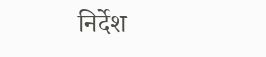निर्देश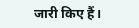जारी किए हैं।